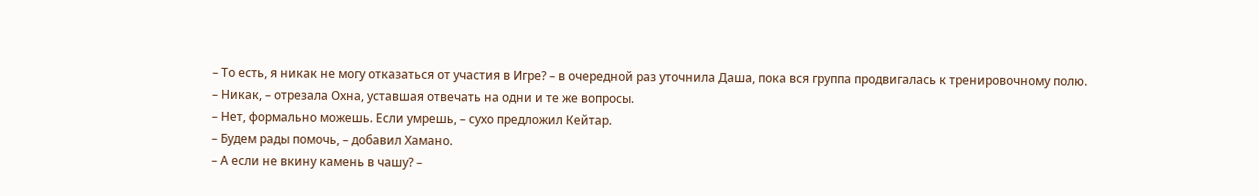– То есть, я никак не могу отказаться от участия в Игре? – в очередной раз уточнила Даша, пока вся группа продвигалась к тренировочному полю.
– Никак, – отрезала Охна, уставшая отвечать на одни и те же вопросы.
– Нет, формально можешь. Если умрешь, – сухо предложил Кейтар.
– Будем рады помочь, – добавил Хамано.
– А если не вкину камень в чашу? –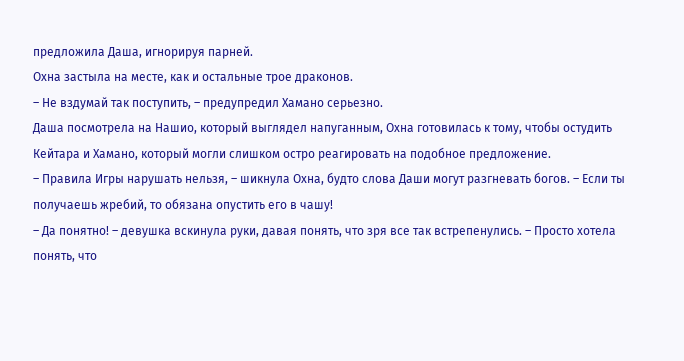предложила Даша, игнорируя парней.
Охна застыла на месте, как и остальные трое драконов.
– Не вздумай так поступить, – предупредил Хамано серьезно.
Даша посмотрела на Нашио, который выглядел напуганным, Охна готовилась к тому, чтобы остудить Кейтара и Хамано, который могли слишком остро реагировать на подобное предложение.
– Правила Игры нарушать нельзя, – шикнула Охна, будто слова Даши могут разгневать богов. – Если ты получаешь жребий, то обязана опустить его в чашу!
– Да понятно! – девушка вскинула руки, давая понять, что зря все так встрепенулись. – Просто хотела понять, что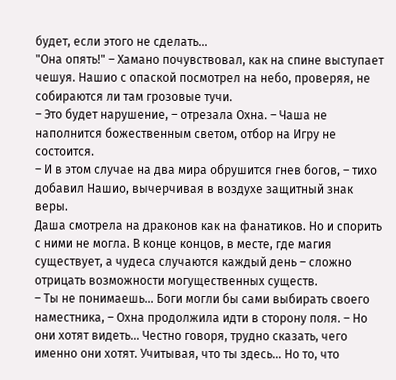будет, если этого не сделать…
"Она опять!" – Хамано почувствовал, как на спине выступает чешуя. Нашио с опаской посмотрел на небо, проверяя, не собираются ли там грозовые тучи.
– Это будет нарушение, – отрезала Охна. – Чаша не наполнится божественным светом, отбор на Игру не состоится.
– И в этом случае на два мира обрушится гнев богов, – тихо добавил Нашио, вычерчивая в воздухе защитный знак веры.
Даша смотрела на драконов как на фанатиков. Но и спорить с ними не могла. В конце концов, в месте, где магия существует, а чудеса случаются каждый день – сложно отрицать возможности могущественных существ.
– Ты не понимаешь… Боги могли бы сами выбирать своего наместника, – Охна продолжила идти в сторону поля. – Но они хотят видеть… Честно говоря, трудно сказать, чего именно они хотят. Учитывая, что ты здесь… Но то, что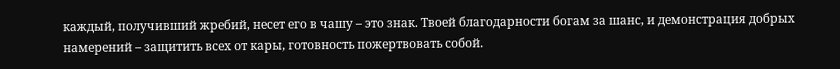каждый, получивший жребий, несет его в чашу – это знак. Твоей благодарности богам за шанс, и демонстрация добрых намерений – защитить всех от кары, готовность пожертвовать собой.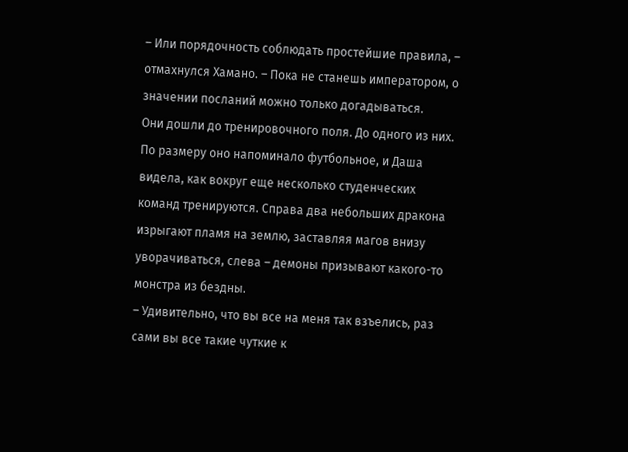– Или порядочность соблюдать простейшие правила, – отмахнулся Хамано. – Пока не станешь императором, о значении посланий можно только догадываться.
Они дошли до тренировочного поля. До одного из них.
По размеру оно напоминало футбольное, и Даша видела, как вокруг еще несколько студенческих команд тренируются. Справа два небольших дракона изрыгают пламя на землю, заставляя магов внизу уворачиваться, слева – демоны призывают какого-то монстра из бездны.
– Удивительно, что вы все на меня так взъелись, раз сами вы все такие чуткие к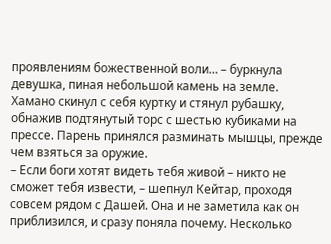проявлениям божественной воли… – буркнула девушка, пиная небольшой камень на земле.
Хамано скинул с себя куртку и стянул рубашку, обнажив подтянутый торс с шестью кубиками на прессе. Парень принялся разминать мышцы, прежде чем взяться за оружие.
– Если боги хотят видеть тебя живой – никто не сможет тебя извести, – шепнул Кейтар, проходя совсем рядом с Дашей. Она и не заметила как он приблизился, и сразу поняла почему. Несколько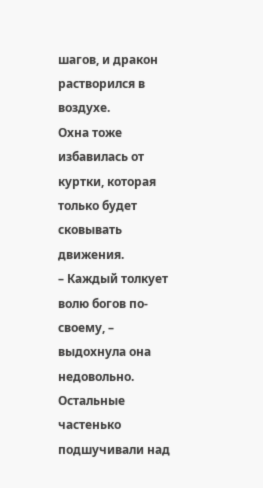шагов, и дракон растворился в воздухе.
Охна тоже избавилась от куртки, которая только будет сковывать движения.
– Каждый толкует волю богов по-своему, – выдохнула она недовольно. Остальные частенько подшучивали над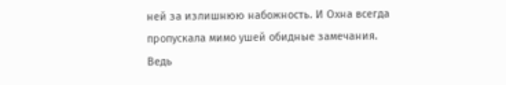ней за излишнюю набожность. И Охна всегда пропускала мимо ушей обидные замечания. Ведь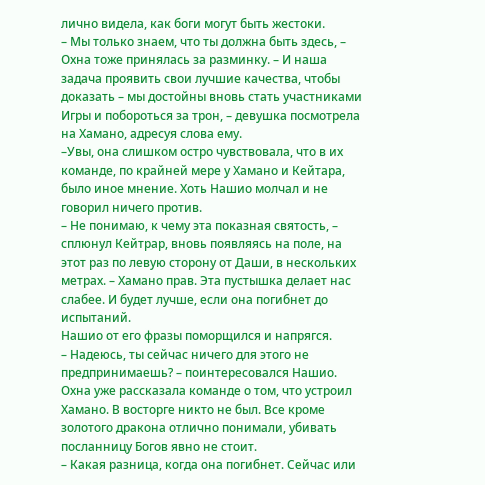лично видела, как боги могут быть жестоки.
– Мы только знаем, что ты должна быть здесь, – Охна тоже принялась за разминку. – И наша задача проявить свои лучшие качества, чтобы доказать – мы достойны вновь стать участниками Игры и побороться за трон, – девушка посмотрела на Хамано, адресуя слова ему.
–Увы, она слишком остро чувствовала, что в их команде, по крайней мере у Хамано и Кейтара, было иное мнение. Хоть Нашио молчал и не говорил ничего против.
– Не понимаю, к чему эта показная святость, – сплюнул Кейтрар, вновь появляясь на поле, на этот раз по левую сторону от Даши, в нескольких метрах. – Хамано прав. Эта пустышка делает нас слабее. И будет лучше, если она погибнет до испытаний.
Нашио от его фразы поморщился и напрягся.
– Надеюсь, ты сейчас ничего для этого не предпринимаешь? – поинтересовался Нашио. Охна уже рассказала команде о том, что устроил Хамано. В восторге никто не был. Все кроме золотого дракона отлично понимали, убивать посланницу Богов явно не стоит.
– Какая разница, когда она погибнет. Сейчас или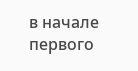в начале первого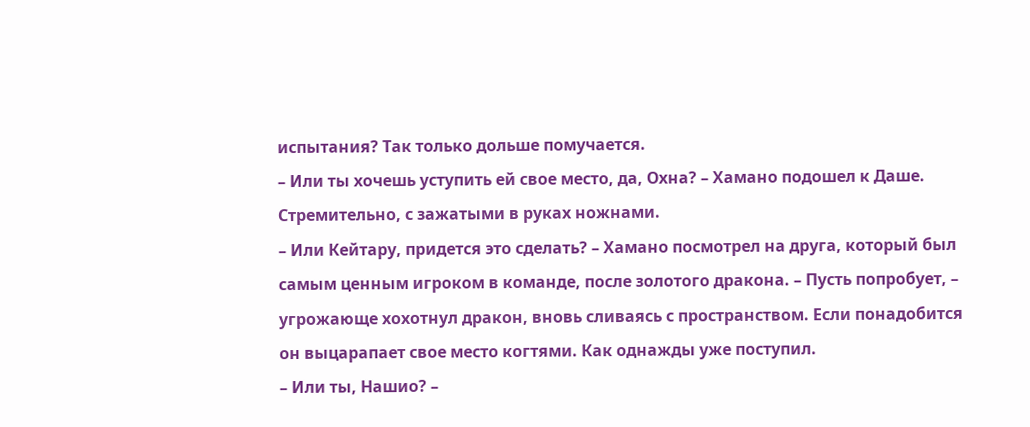испытания? Так только дольше помучается.
– Или ты хочешь уступить ей свое место, да, Охна? – Хамано подошел к Даше. Стремительно, с зажатыми в руках ножнами.
– Или Кейтару, придется это сделать? – Хамано посмотрел на друга, который был самым ценным игроком в команде, после золотого дракона. – Пусть попробует, – угрожающе хохотнул дракон, вновь сливаясь с пространством. Если понадобится он выцарапает свое место когтями. Как однажды уже поступил.
– Или ты, Нашио? –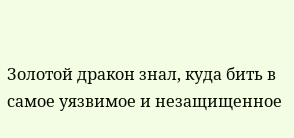Золотой дракон знал, куда бить в самое уязвимое и незащищенное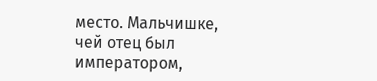место. Мальчишке, чей отец был императором,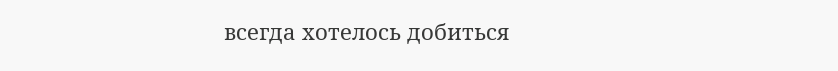всегда хотелось добиться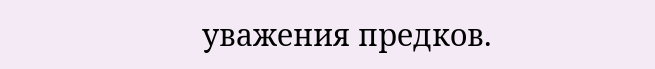уважения предков.